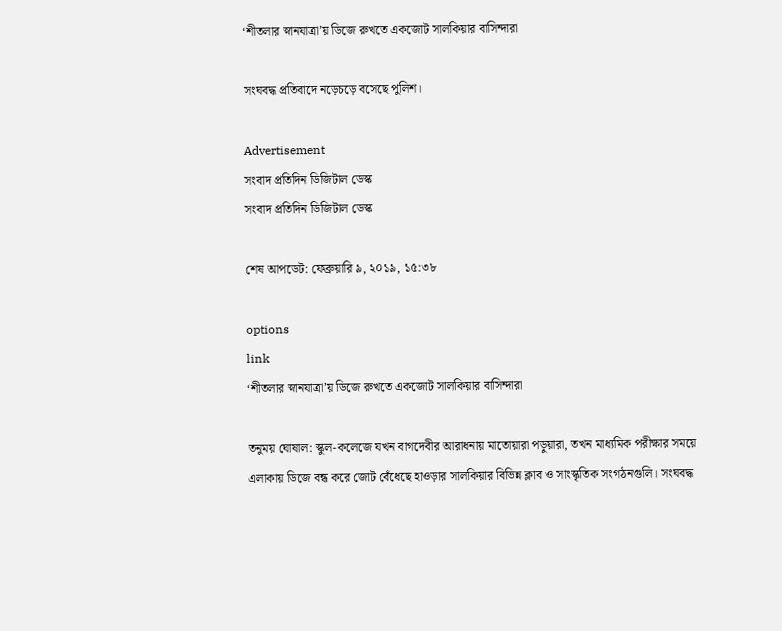‘শীতলার স্নানযাত্রা’য় ডিজে রুখতে একজোট সালকিয়ার বাসিন্দারা

সংঘবদ্ধ প্রতিবাদে নড়েচড়ে বসেছে পুলিশ।

Advertisement
সংবাদ প্রতিদিন ডিজিটাল ডেস্ক
সংবাদ প্রতিদিন ডিজিটাল ডেস্ক

শেষ আপডেট: ফেব্রুয়ারি ৯, ২০১৯, ১৫:৩৮

options
link
‘শীতলার স্নানযাত্রা’য় ডিজে রুখতে একজোট সালকিয়ার বাসিন্দারা

তনুময় ঘোষাল: স্কুল-কলেজে যখন বাগদেবীর আরাধনায় মাতোয়ারা পড়ুয়ারা, তখন মাধ্যমিক পরীক্ষার সময়ে এলাকায় ডিজে বন্ধ করে জোট বেঁধেছে হাওড়ার সালকিয়ার বিভিন্ন ক্লাব ও সাংস্কৃতিক সংগঠনগুলি। সংঘবদ্ধ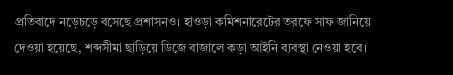প্রতিবাদে নড়েচড়ে বসেছে প্রশাসনও। হাওড়া কমিশনারেটের তরফে সাফ জানিয়ে দেওয়া হয়েছে, শব্দসীমা ছাড়িয়ে ডিজে বাজালে কড়া আইনি ব্যবস্থা নেওয়া হবে।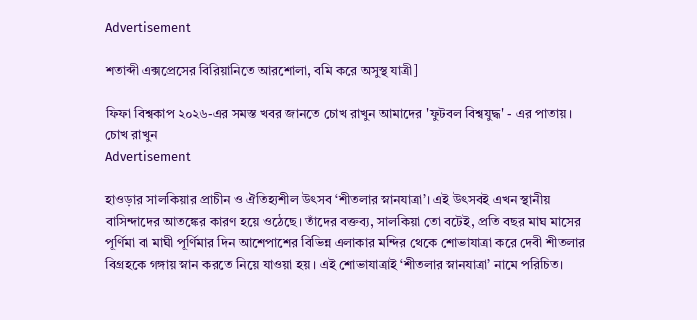Advertisement

শতাব্দী এক্সপ্রেসের বিরিয়ানিতে আরশোলা, বমি করে অসুস্থ যাত্রী]

ফিফা বিশ্বকাপ ২০২৬-এর সমস্ত খবর জানতে চোখ রাখুন আমাদের 'ফুটবল বিশ্বযুদ্ধ' - এর পাতায়।
চোখ রাখুন
Advertisement

হাওড়ার সালকিয়ার প্রাচীন ও ঐতিহ্যশীল উৎসব ‘শীতলার স্নানযাত্রা’। এই উৎসবই এখন স্থানীয় বাসিন্দাদের আতঙ্কের কারণ হয়ে ওঠেছে। তাঁদের বক্তব্য, সালকিয়া তো বটেই, প্রতি বছর মাঘ মাসের পূর্ণিমা বা মাঘী পূর্ণিমার দিন আশেপাশের বিভিন্ন এলাকার মন্দির থেকে শোভাযাত্রা করে দেবী শীতলার বিগ্রহকে গঙ্গায় স্নান করতে নিয়ে যাওয়া হয়। এই শোভাযাত্রাই ‘শীতলার স্নানযাত্রা’ নামে পরিচিত।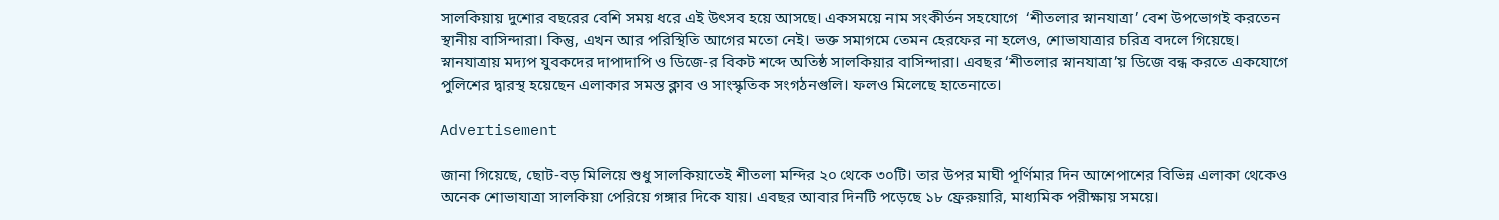সালকিয়ায় দুশোর বছরের বেশি সময় ধরে এই উৎসব হয়ে আসছে। একসময়ে নাম সংকীর্তন সহযোগে  ‘শীতলার স্নানযাত্রা’ বেশ উপভোগই করতেন স্থানীয় বাসিন্দারা। কিন্তু, এখন আর পরিস্থিতি আগের মতো নেই। ভক্ত সমাগমে তেমন হেরফের না হলেও, শোভাযাত্রার চরিত্র বদলে গিয়েছে। স্নানযাত্রায় মদ্যপ যুবকদের দাপাদাপি ও ডিজে-র বিকট শব্দে অতিষ্ঠ সালকিয়ার বাসিন্দারা। এবছর ‘শীতলার স্নানযাত্রা’য় ডিজে বন্ধ করতে একযোগে পুলিশের দ্বারস্থ হয়েছেন এলাকার সমস্ত ক্লাব ও সাংস্কৃতিক সংগঠনগুলি। ফলও মিলেছে হাতেনাতে।

Advertisement

জানা গিয়েছে, ছোট-বড় মিলিয়ে শুধু সালকিয়াতেই শীতলা মন্দির ২০ থেকে ৩০টি। তার উপর মাঘী পূর্ণিমার দিন আশেপাশের বিভিন্ন এলাকা থেকেও অনেক শোভাযাত্রা সালকিয়া পেরিয়ে গঙ্গার দিকে যায়। এবছর আবার দিনটি পড়েছে ১৮ ফ্রেরুয়ারি, মাধ্যমিক পরীক্ষায় সময়ে।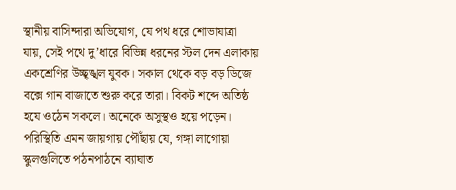স্থানীয় বাসিন্দারা অভিযোগ, যে পথ ধরে শোভাযাত্রা যায়, সেই পথে দু’ধারে বিভিন্ন ধরনের স্টল দেন এলাকায় একশ্রেণির উচ্ছৃঙ্খল যুবক। সকাল থেকে বড় বড় ডিজে বক্সে গান বাজাতে শুরু করে তারা। বিকট শব্দে অতিষ্ঠ হযে ওঠেন সকলে। অনেকে অসুস্থও হয়ে পড়েন। পরিস্থিতি এমন জায়গায় পৌঁছায় যে, গঙ্গা লাগোয়া স্কুলগুলিতে পঠনপাঠনে ব্যাঘাত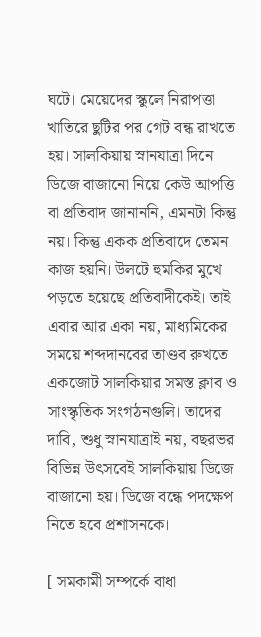ঘটে। মেয়েদের স্কুলে নিরাপত্তা খাতিরে ছুটির পর গেট বন্ধ রাখতে হয়। সালকিয়ায় স্নানযাত্রা দিনে ডিজে বাজানো নিয়ে কেউ আপত্তি বা প্রতিবাদ জানাননি, এমনটা কিন্তু নয়। কিন্তু একক প্রতিবাদে তেমন কাজ হয়নি। উলটে হুমকির মুখে পড়তে হয়েছে প্রতিবাদীকেই। তাই এবার আর একা নয়, মাধ্যমিকের সময়ে শব্দদানবের তাণ্ডব রুখতে একজোট সালকিয়ার সমস্ত ক্লাব ও সাংস্কৃতিক সংগঠনগুলি। তাদের দাবি, শুধু স্নানযাত্রাই নয়, বছরভর বিভিন্ন উৎসবেই সালকিয়ায় ডিজে বাজানো হয়। ডিজে বন্ধে পদক্ষেপ নিতে হবে প্রশাসনকে।

[ সমকামী সম্পর্কে বাধা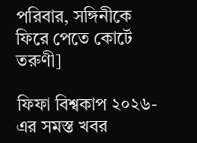পরিবার, সঙ্গিনীকে ফিরে পেতে কোর্টে তরুণী]

ফিফা বিশ্বকাপ ২০২৬-এর সমস্ত খবর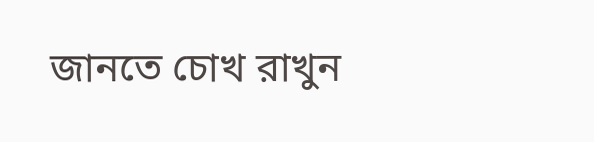জানতে চোখ রাখুন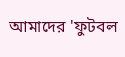আমাদের 'ফুটবল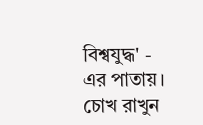বিশ্বযুদ্ধ' - এর পাতায়।
চোখ রাখুন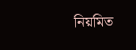নিয়মিত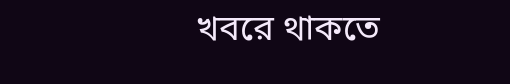খবরে থাকতে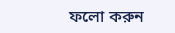ফলো করুন